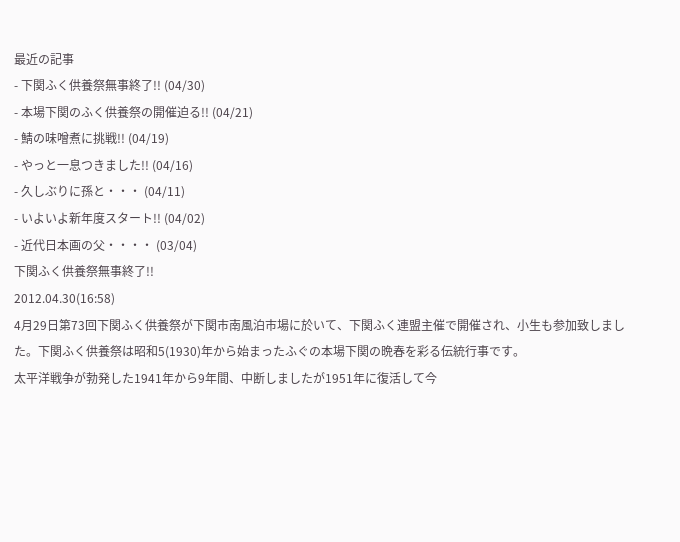最近の記事
- 下関ふく供養祭無事終了!! (04/30)
- 本場下関のふく供養祭の開催迫る!! (04/21)
- 鯖の味噌煮に挑戦!! (04/19)
- やっと一息つきました!! (04/16)
- 久しぶりに孫と・・・ (04/11)
- いよいよ新年度スタート!! (04/02)
- 近代日本画の父・・・・ (03/04)
下関ふく供養祭無事終了!!
2012.04.30(16:58)
4月29日第73回下関ふく供養祭が下関市南風泊市場に於いて、下関ふく連盟主催で開催され、小生も参加致しました。下関ふく供養祭は昭和5(1930)年から始まったふぐの本場下関の晩春を彩る伝統行事です。
太平洋戦争が勃発した1941年から9年間、中断しましたが1951年に復活して今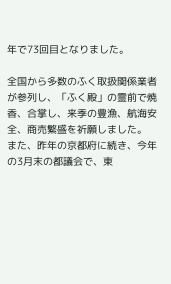年で73回目となりました。

全国から多数のふく取扱関係業者が参列し、「ふく殿」の霊前で焼香、合掌し、来季の豊漁、航海安全、商売繁盛を祈願しました。
また、昨年の京都府に続き、今年の3月末の都議会で、東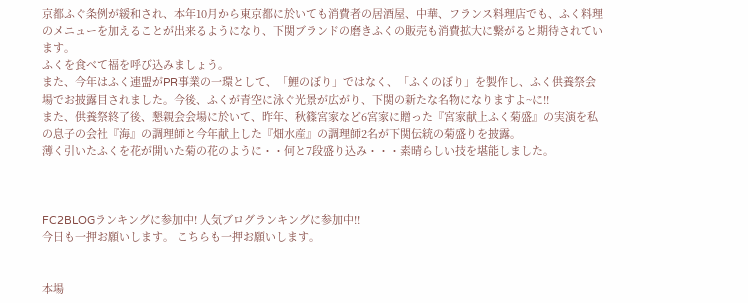京都ふぐ条例が緩和され、本年10月から東京都に於いても消費者の居酒屋、中華、フランス料理店でも、ふく料理のメニューを加えることが出来るようになり、下関ブランドの磨きふくの販売も消費拡大に繋がると期待されています。
ふくを食べて福を呼び込みましょう。
また、今年はふく連盟がPR事業の一環として、「鯉のぼり」ではなく、「ふくのぼり」を製作し、ふく供養祭会場でお披露目されました。今後、ふくが青空に泳ぐ光景が広がり、下関の新たな名物になりますよ~に!!
また、供養祭終了後、懇親会会場に於いて、昨年、秋篠宮家など6宮家に贈った『宮家献上ふく菊盛』の実演を私の息子の会社『海』の調理師と今年献上した『畑水産』の調理師2名が下関伝統の菊盛りを披露。
薄く引いたふくを花が開いた菊の花のように・・何と7段盛り込み・・・素晴らしい技を堪能しました。



FC2BLOGランキングに参加中! 人気ブログランキングに参加中!!
今日も一押お願いします。 こちらも一押お願いします。


本場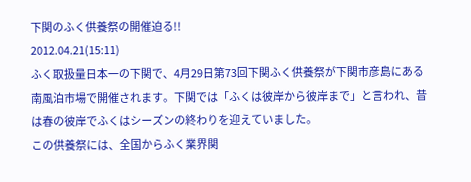下関のふく供養祭の開催迫る!!
2012.04.21(15:11)
ふく取扱量日本一の下関で、4月29日第73回下関ふく供養祭が下関市彦島にある南風泊市場で開催されます。下関では「ふくは彼岸から彼岸まで」と言われ、昔は春の彼岸でふくはシーズンの終わりを迎えていました。
この供養祭には、全国からふく業界関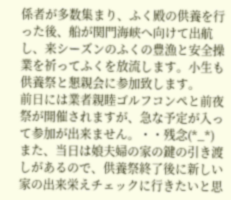係者が多数集まり、ふく殿の供養を行った後、船が関門海峡へ向けて出航し、来シーズンのふくの豊漁と安全操業を祈ってふくを放流します。小生も供養祭と懇親会に参加致します。
前日には業者親睦ゴルフコンペと前夜祭が開催されますが、急な予定が入って参加が出来ません。・・残念(*_*)
また、当日は娘夫婦の家の鍵の引き渡しがあるので、供養祭終了後に新しい家の出来栄えチェックに行きたいと思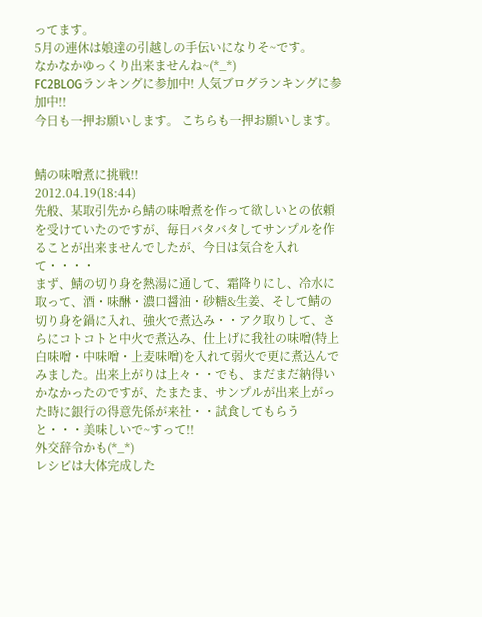ってます。
5月の連休は娘達の引越しの手伝いになりそ~です。
なかなかゆっくり出来ませんね~(*_*)
FC2BLOGランキングに参加中! 人気ブログランキングに参加中!!
今日も一押お願いします。 こちらも一押お願いします。


鯖の味噌煮に挑戦!!
2012.04.19(18:44)
先般、某取引先から鯖の味噌煮を作って欲しいとの依頼を受けていたのですが、毎日バタバタしてサンプルを作ることが出来ませんでしたが、今日は気合を入れて・・・・
まず、鯖の切り身を熱湯に通して、霜降りにし、冷水に取って、酒・味醂・濃口醤油・砂糖&生姜、そして鯖の切り身を鍋に入れ、強火で煮込み・・アク取りして、さらにコトコトと中火で煮込み、仕上げに我社の味噌(特上白味噌・中味噌・上麦味噌)を入れて弱火で更に煮込んでみました。出来上がりは上々・・でも、まだまだ納得いかなかったのですが、たまたま、サンプルが出来上がった時に銀行の得意先係が来社・・試食してもらうと・・・美味しいで~すって!!
外交辞令かも(*_*)
レシピは大体完成した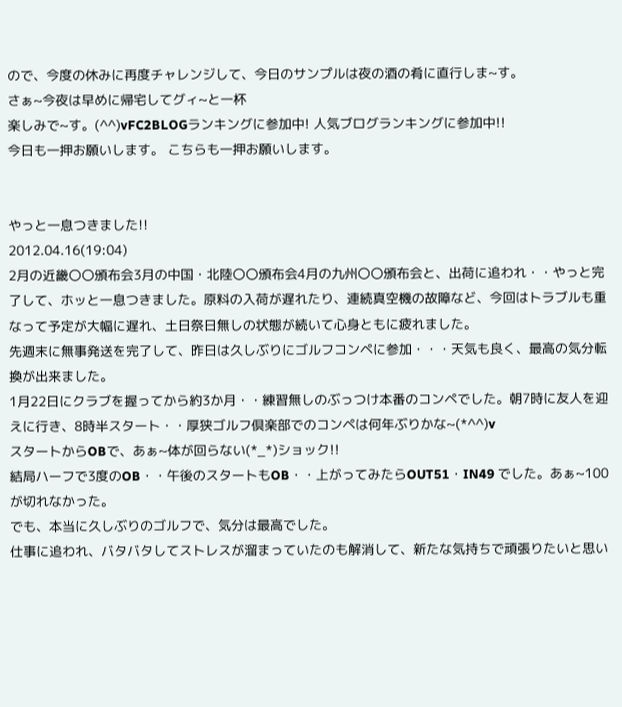ので、今度の休みに再度チャレンジして、今日のサンプルは夜の酒の肴に直行しま~す。
さぁ~今夜は早めに帰宅してグィ~と一杯
楽しみで~す。(^^)vFC2BLOGランキングに参加中! 人気ブログランキングに参加中!!
今日も一押お願いします。 こちらも一押お願いします。


やっと一息つきました!!
2012.04.16(19:04)
2月の近畿〇〇頒布会3月の中国・北陸〇〇頒布会4月の九州〇〇頒布会と、出荷に追われ・・やっと完了して、ホッと一息つきました。原料の入荷が遅れたり、連続真空機の故障など、今回はトラブルも重なって予定が大幅に遅れ、土日祭日無しの状態が続いて心身ともに疲れました。
先週末に無事発送を完了して、昨日は久しぶりにゴルフコンペに参加・・・天気も良く、最高の気分転換が出来ました。
1月22日にクラブを握ってから約3か月・・練習無しのぶっつけ本番のコンペでした。朝7時に友人を迎えに行き、8時半スタート・・厚狭ゴルフ倶楽部でのコンペは何年ぶりかな~(*^^)v
スタートからOBで、あぁ~体が回らない(*_*)ショック!!
結局ハーフで3度のOB・・午後のスタートもOB・・上がってみたらOUT51・IN49 でした。あぁ~100が切れなかった。
でも、本当に久しぶりのゴルフで、気分は最高でした。
仕事に追われ、バタバタしてストレスが溜まっていたのも解消して、新たな気持ちで頑張りたいと思い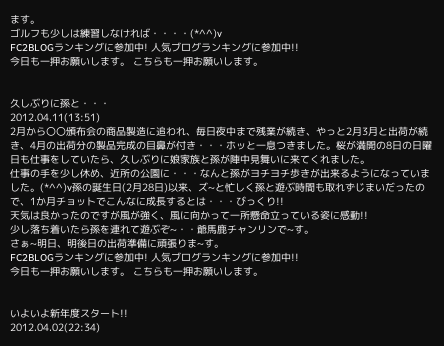ます。
ゴルフも少しは練習しなければ・・・・(*^^)v
FC2BLOGランキングに参加中! 人気ブログランキングに参加中!!
今日も一押お願いします。 こちらも一押お願いします。


久しぶりに孫と・・・
2012.04.11(13:51)
2月から〇〇頒布会の商品製造に追われ、毎日夜中まで残業が続き、やっと2月3月と出荷が続き、4月の出荷分の製品完成の目鼻が付き・・・ホッと一息つきました。桜が満開の8日の日曜日も仕事をしていたら、久しぶりに娘家族と孫が陣中見舞いに来てくれました。
仕事の手を少し休め、近所の公園に・・・なんと孫がヨチヨチ歩きが出来るようになっていました。(*^^)v孫の誕生日(2月28日)以来、ズ~と忙しく孫と遊ぶ時間も取れずじまいだったので、1か月チョットでこんなに成長するとは・・・びっくり!!
天気は良かったのですが風が強く、風に向かって一所懸命立っている姿に感動!!
少し落ち着いたら孫を連れて遊ぶぞ~・・爺馬鹿チャンリンで~す。
さぁ~明日、明後日の出荷準備に頑張りま~す。
FC2BLOGランキングに参加中! 人気ブログランキングに参加中!!
今日も一押お願いします。 こちらも一押お願いします。


いよいよ新年度スタート!!
2012.04.02(22:34)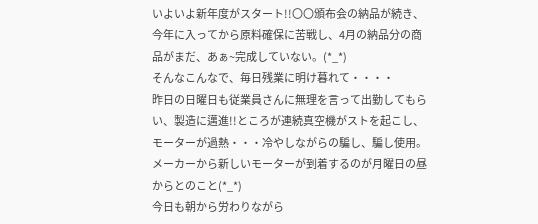いよいよ新年度がスタート!!〇〇頒布会の納品が続き、今年に入ってから原料確保に苦戦し、4月の納品分の商品がまだ、あぁ~完成していない。(*_*)
そんなこんなで、毎日残業に明け暮れて・・・・
昨日の日曜日も従業員さんに無理を言って出勤してもらい、製造に邁進!!ところが連続真空機がストを起こし、モーターが過熱・・・冷やしながらの騙し、騙し使用。
メーカーから新しいモーターが到着するのが月曜日の昼からとのこと(*_*)
今日も朝から労わりながら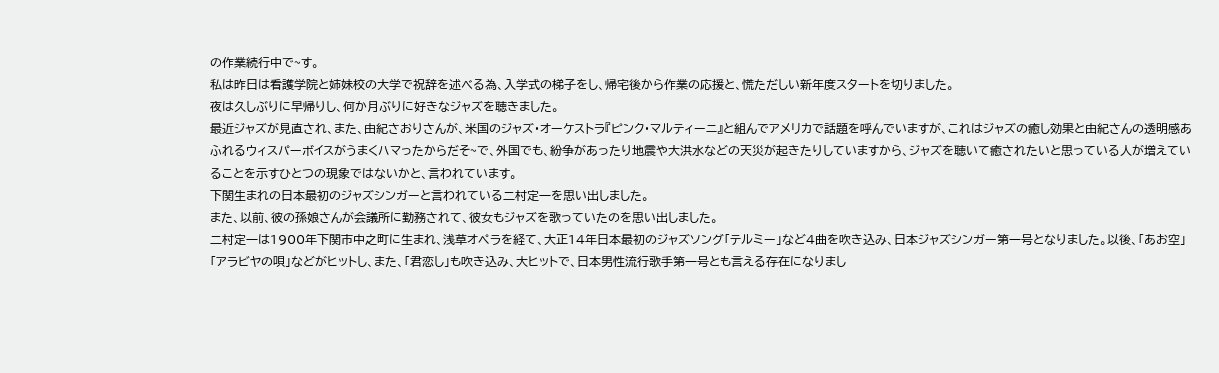の作業続行中で~す。
私は昨日は看護学院と姉妹校の大学で祝辞を述べる為、入学式の梯子をし、帰宅後から作業の応援と、慌ただしい新年度スタートを切りました。
夜は久しぶりに早帰りし、何か月ぶりに好きなジャズを聴きました。
最近ジャズが見直され、また、由紀さおりさんが、米国のジャズ・オーケストラ『ピンク・マルティーニ』と組んでアメリカで話題を呼んでいますが、これはジャズの癒し効果と由紀さんの透明感あふれるウィスパーボイスがうまくハマったからだそ~で、外国でも、紛争があったり地震や大洪水などの天災が起きたりしていますから、ジャズを聴いて癒されたいと思っている人が増えていることを示すひとつの現象ではないかと、言われています。
下関生まれの日本最初のジャズシンガーと言われている二村定一を思い出しました。
また、以前、彼の孫娘さんが会議所に勤務されて、彼女もジャズを歌っていたのを思い出しました。
二村定一は1900年下関市中之町に生まれ、浅草オペラを経て、大正14年日本最初のジャズソング「テルミー」など4曲を吹き込み、日本ジャズシンガー第一号となりました。以後、「あお空」「アラビヤの唄」などがヒットし、また、「君恋し」も吹き込み、大ヒットで、日本男性流行歌手第一号とも言える存在になりまし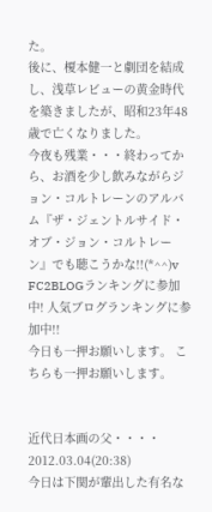た。
後に、榎本健一と劇団を結成し、浅草レビューの黄金時代を築きましたが、昭和23年48歳で亡くなりました。
今夜も残業・・・終わってから、お酒を少し飲みながらジョン・コルトレーンのアルバム『ザ・ジェントルサイド・オブ・ジョン・コルトレーン』でも聴こうかな!!(*^^)v
FC2BLOGランキングに参加中! 人気ブログランキングに参加中!!
今日も一押お願いします。 こちらも一押お願いします。


近代日本画の父・・・・
2012.03.04(20:38)
今日は下関が輩出した有名な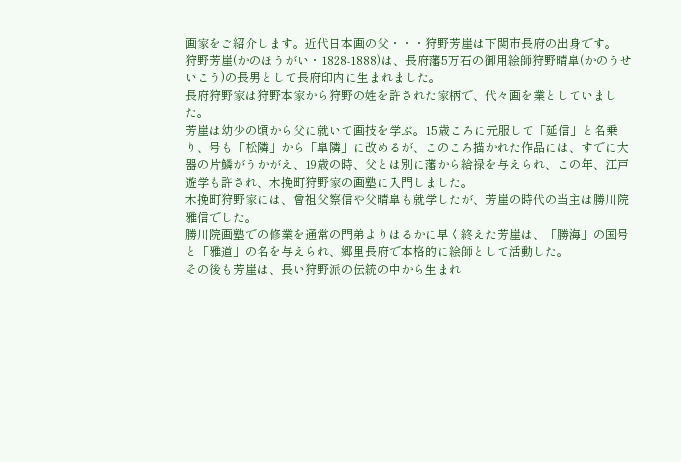画家をご紹介します。近代日本画の父・・・狩野芳崖は下関市長府の出身です。
狩野芳崖(かのほうがい・1828-1888)は、長府藩5万石の御用絵師狩野晴皐(かのうせいこう)の長男として長府印内に生まれました。
長府狩野家は狩野本家から狩野の姓を許された家柄で、代々画を業としていました。
芳崖は幼少の頃から父に就いて画技を学ぶ。15歳ころに元服して「延信」と名乗り、号も「松隣」から「皐隣」に改めるが、このころ描かれた作品には、すでに大器の片鱗がうかがえ、19歳の時、父とは別に藩から給禄を与えられ、この年、江戸遊学も許され、木挽町狩野家の画塾に入門しました。
木挽町狩野家には、曾祖父察信や父晴皐も就学したが、芳崖の時代の当主は勝川院雅信でした。
勝川院画塾での修業を通常の門弟よりはるかに早く終えた芳崖は、「勝海」の国号と「雅道」の名を与えられ、郷里長府で本格的に絵師として活動した。
その後も芳崖は、長い狩野派の伝統の中から生まれ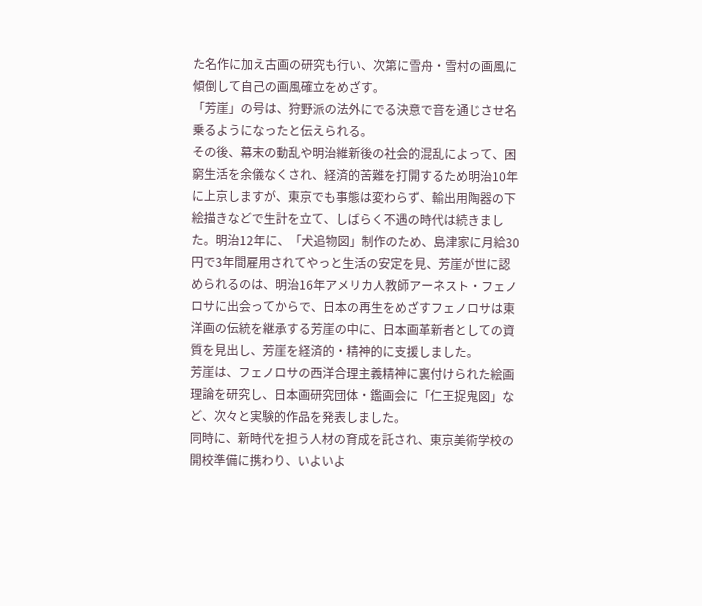た名作に加え古画の研究も行い、次第に雪舟・雪村の画風に傾倒して自己の画風確立をめざす。
「芳崖」の号は、狩野派の法外にでる決意で音を通じさせ名乗るようになったと伝えられる。
その後、幕末の動乱や明治維新後の社会的混乱によって、困窮生活を余儀なくされ、経済的苦難を打開するため明治10年に上京しますが、東京でも事態は変わらず、輸出用陶器の下絵描きなどで生計を立て、しばらく不遇の時代は続きました。明治12年に、「犬追物図」制作のため、島津家に月給30円で3年間雇用されてやっと生活の安定を見、芳崖が世に認められるのは、明治16年アメリカ人教師アーネスト・フェノロサに出会ってからで、日本の再生をめざすフェノロサは東洋画の伝統を継承する芳崖の中に、日本画革新者としての資質を見出し、芳崖を経済的・精神的に支援しました。
芳崖は、フェノロサの西洋合理主義精神に裏付けられた絵画理論を研究し、日本画研究団体・鑑画会に「仁王捉鬼図」など、次々と実験的作品を発表しました。
同時に、新時代を担う人材の育成を託され、東京美術学校の開校準備に携わり、いよいよ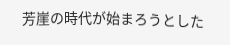芳崖の時代が始まろうとした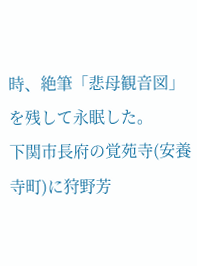時、絶筆「悲母観音図」を残して永眠した。
下関市長府の覚苑寺(安養寺町)に狩野芳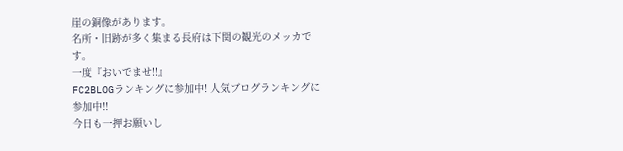崖の銅像があります。
名所・旧跡が多く集まる長府は下関の観光のメッカです。
一度『おいでませ!!』
FC2BLOGランキングに参加中! 人気ブログランキングに参加中!!
今日も一押お願いし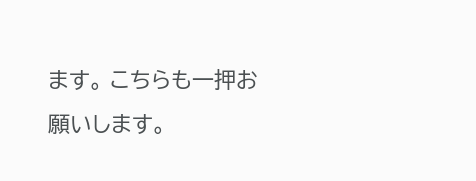ます。 こちらも一押お願いします。